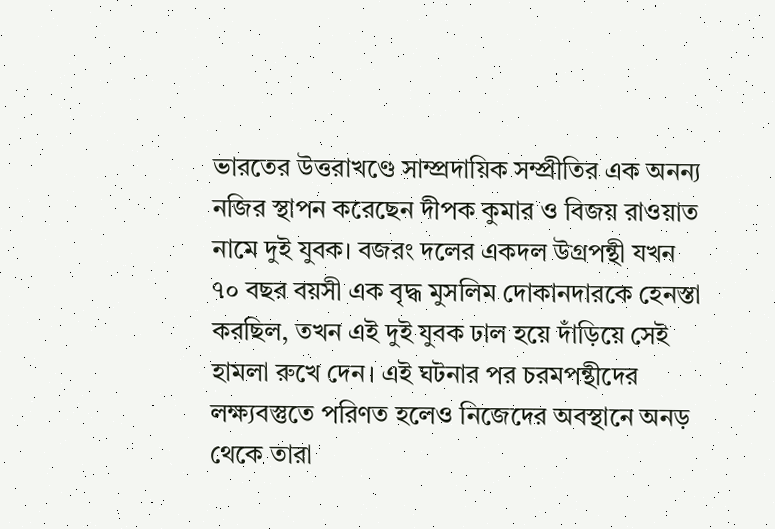ভারতের উত্তরাখণ্ডে সাম্প্রদায়িক সম্প্রীতির এক অনন্য নজির স্থাপন করেছেন দীপক কুমার ও বিজয় রাওয়াত নামে দুই যুবক। বজরং দলের একদল উগ্রপন্থী যখন ৭০ বছর বয়সী এক বৃদ্ধ মুসলিম দোকানদারকে হেনস্তা করছিল, তখন এই দুই যুবক ঢাল হয়ে দাঁড়িয়ে সেই হামলা রুখে দেন। এই ঘটনার পর চরমপন্থীদের লক্ষ্যবস্তুতে পরিণত হলেও নিজেদের অবস্থানে অনড় থেকে তারা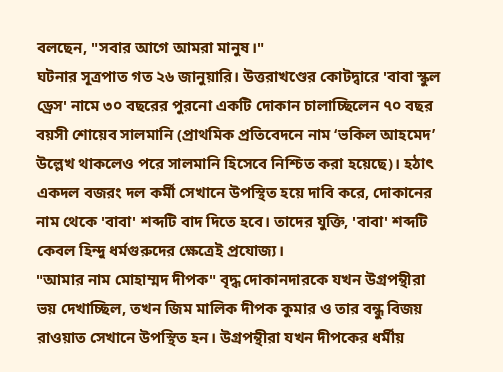বলছেন, "সবার আগে আমরা মানুষ।"
ঘটনার সূত্রপাত গত ২৬ জানুয়ারি। উত্তরাখণ্ডের কোটদ্বারে 'বাবা স্কুল ড্রেস' নামে ৩০ বছরের পুরনো একটি দোকান চালাচ্ছিলেন ৭০ বছর বয়সী শোয়েব সালমানি (প্রাথমিক প্রতিবেদনে নাম ‘ভকিল আহমেদ’ উল্লেখ থাকলেও পরে সালমানি হিসেবে নিশ্চিত করা হয়েছে)। হঠাৎ একদল বজরং দল কর্মী সেখানে উপস্থিত হয়ে দাবি করে, দোকানের নাম থেকে 'বাবা' শব্দটি বাদ দিতে হবে। তাদের যুক্তি, 'বাবা' শব্দটি কেবল হিন্দু ধর্মগুরুদের ক্ষেত্রেই প্রযোজ্য।
"আমার নাম মোহাম্মদ দীপক" বৃদ্ধ দোকানদারকে যখন উগ্রপন্থীরা ভয় দেখাচ্ছিল, তখন জিম মালিক দীপক কুমার ও তার বন্ধু বিজয় রাওয়াত সেখানে উপস্থিত হন। উগ্রপন্থীরা যখন দীপকের ধর্মীয়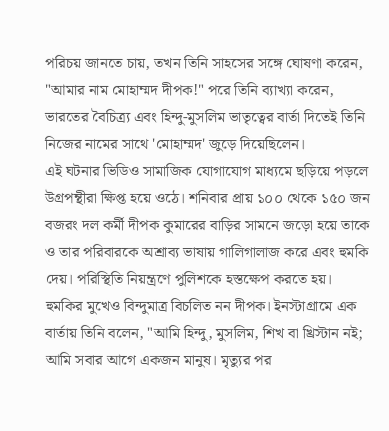পরিচয় জানতে চায়, তখন তিনি সাহসের সঙ্গে ঘোষণা করেন, "আমার নাম মোহাম্মদ দীপক!" পরে তিনি ব্যাখ্যা করেন, ভারতের বৈচিত্র্য এবং হিন্দু-মুসলিম ভাতৃত্বের বার্তা দিতেই তিনি নিজের নামের সাথে 'মোহাম্মদ' জুড়ে দিয়েছিলেন।
এই ঘটনার ভিডিও সামাজিক যোগাযোগ মাধ্যমে ছড়িয়ে পড়লে উগ্রপন্থীরা ক্ষিপ্ত হয়ে ওঠে। শনিবার প্রায় ১০০ থেকে ১৫০ জন বজরং দল কর্মী দীপক কুমারের বাড়ির সামনে জড়ো হয়ে তাকে ও তার পরিবারকে অশ্রাব্য ভাষায় গালিগালাজ করে এবং হুমকি দেয়। পরিস্থিতি নিয়ন্ত্রণে পুলিশকে হস্তক্ষেপ করতে হয়।
হুমকির মুখেও বিন্দুমাত্র বিচলিত নন দীপক। ইনস্টাগ্রামে এক বার্তায় তিনি বলেন, "আমি হিন্দু, মুসলিম, শিখ বা খ্রিস্টান নই; আমি সবার আগে একজন মানুষ। মৃত্যুর পর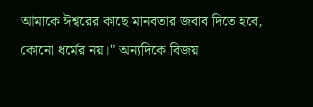আমাকে ঈশ্বরের কাছে মানবতার জবাব দিতে হবে, কোনো ধর্মের নয়।" অন্যদিকে বিজয়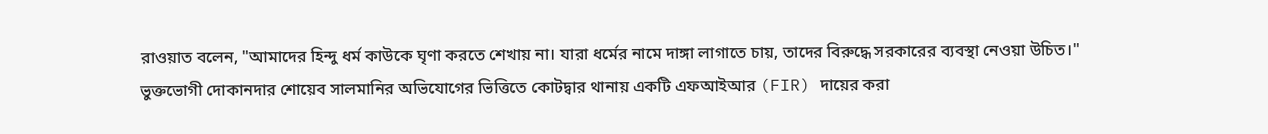রাওয়াত বলেন, "আমাদের হিন্দু ধর্ম কাউকে ঘৃণা করতে শেখায় না। যারা ধর্মের নামে দাঙ্গা লাগাতে চায়, তাদের বিরুদ্ধে সরকারের ব্যবস্থা নেওয়া উচিত।"
ভুক্তভোগী দোকানদার শোয়েব সালমানির অভিযোগের ভিত্তিতে কোটদ্বার থানায় একটি এফআইআর (FIR) দায়ের করা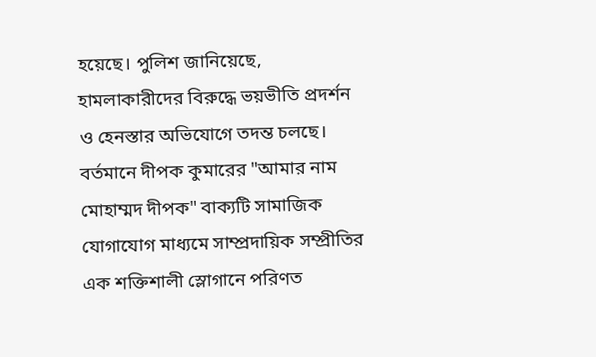হয়েছে। পুলিশ জানিয়েছে, হামলাকারীদের বিরুদ্ধে ভয়ভীতি প্রদর্শন ও হেনস্তার অভিযোগে তদন্ত চলছে। বর্তমানে দীপক কুমারের "আমার নাম মোহাম্মদ দীপক" বাক্যটি সামাজিক যোগাযোগ মাধ্যমে সাম্প্রদায়িক সম্প্রীতির এক শক্তিশালী স্লোগানে পরিণত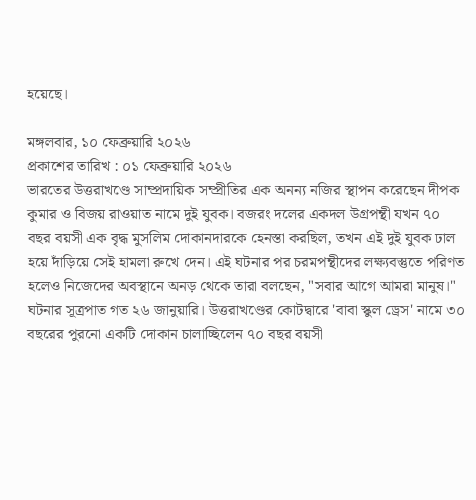হয়েছে।

মঙ্গলবার, ১০ ফেব্রুয়ারি ২০২৬
প্রকাশের তারিখ : ০১ ফেব্রুয়ারি ২০২৬
ভারতের উত্তরাখণ্ডে সাম্প্রদায়িক সম্প্রীতির এক অনন্য নজির স্থাপন করেছেন দীপক কুমার ও বিজয় রাওয়াত নামে দুই যুবক। বজরং দলের একদল উগ্রপন্থী যখন ৭০ বছর বয়সী এক বৃদ্ধ মুসলিম দোকানদারকে হেনস্তা করছিল, তখন এই দুই যুবক ঢাল হয়ে দাঁড়িয়ে সেই হামলা রুখে দেন। এই ঘটনার পর চরমপন্থীদের লক্ষ্যবস্তুতে পরিণত হলেও নিজেদের অবস্থানে অনড় থেকে তারা বলছেন, "সবার আগে আমরা মানুষ।"
ঘটনার সূত্রপাত গত ২৬ জানুয়ারি। উত্তরাখণ্ডের কোটদ্বারে 'বাবা স্কুল ড্রেস' নামে ৩০ বছরের পুরনো একটি দোকান চালাচ্ছিলেন ৭০ বছর বয়সী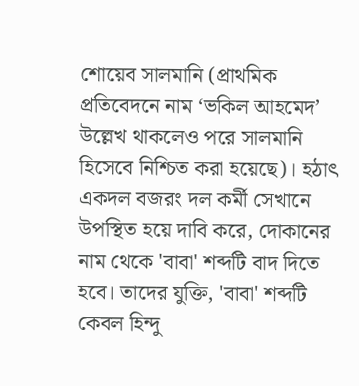শোয়েব সালমানি (প্রাথমিক প্রতিবেদনে নাম ‘ভকিল আহমেদ’ উল্লেখ থাকলেও পরে সালমানি হিসেবে নিশ্চিত করা হয়েছে)। হঠাৎ একদল বজরং দল কর্মী সেখানে উপস্থিত হয়ে দাবি করে, দোকানের নাম থেকে 'বাবা' শব্দটি বাদ দিতে হবে। তাদের যুক্তি, 'বাবা' শব্দটি কেবল হিন্দু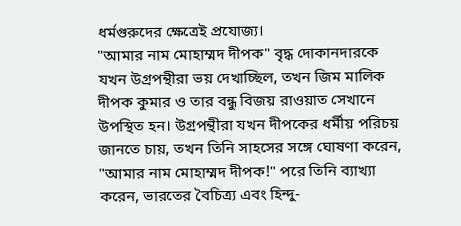ধর্মগুরুদের ক্ষেত্রেই প্রযোজ্য।
"আমার নাম মোহাম্মদ দীপক" বৃদ্ধ দোকানদারকে যখন উগ্রপন্থীরা ভয় দেখাচ্ছিল, তখন জিম মালিক দীপক কুমার ও তার বন্ধু বিজয় রাওয়াত সেখানে উপস্থিত হন। উগ্রপন্থীরা যখন দীপকের ধর্মীয় পরিচয় জানতে চায়, তখন তিনি সাহসের সঙ্গে ঘোষণা করেন, "আমার নাম মোহাম্মদ দীপক!" পরে তিনি ব্যাখ্যা করেন, ভারতের বৈচিত্র্য এবং হিন্দু-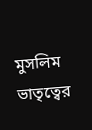মুসলিম ভাতৃত্বের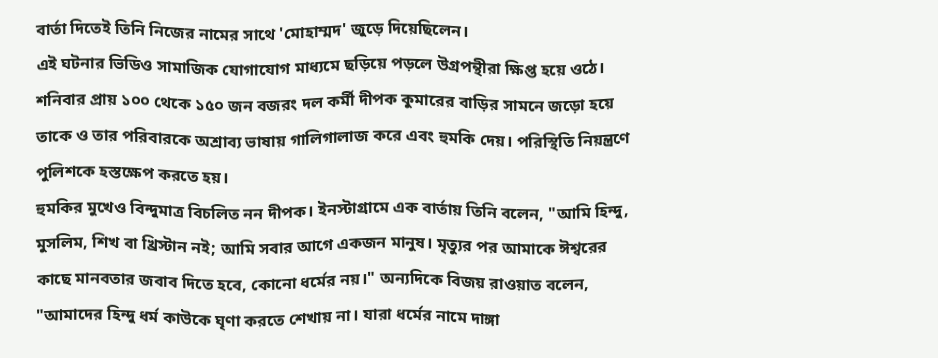বার্তা দিতেই তিনি নিজের নামের সাথে 'মোহাম্মদ' জুড়ে দিয়েছিলেন।
এই ঘটনার ভিডিও সামাজিক যোগাযোগ মাধ্যমে ছড়িয়ে পড়লে উগ্রপন্থীরা ক্ষিপ্ত হয়ে ওঠে। শনিবার প্রায় ১০০ থেকে ১৫০ জন বজরং দল কর্মী দীপক কুমারের বাড়ির সামনে জড়ো হয়ে তাকে ও তার পরিবারকে অশ্রাব্য ভাষায় গালিগালাজ করে এবং হুমকি দেয়। পরিস্থিতি নিয়ন্ত্রণে পুলিশকে হস্তক্ষেপ করতে হয়।
হুমকির মুখেও বিন্দুমাত্র বিচলিত নন দীপক। ইনস্টাগ্রামে এক বার্তায় তিনি বলেন, "আমি হিন্দু, মুসলিম, শিখ বা খ্রিস্টান নই; আমি সবার আগে একজন মানুষ। মৃত্যুর পর আমাকে ঈশ্বরের কাছে মানবতার জবাব দিতে হবে, কোনো ধর্মের নয়।" অন্যদিকে বিজয় রাওয়াত বলেন, "আমাদের হিন্দু ধর্ম কাউকে ঘৃণা করতে শেখায় না। যারা ধর্মের নামে দাঙ্গা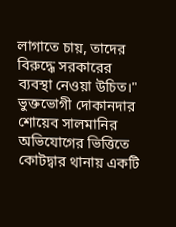লাগাতে চায়, তাদের বিরুদ্ধে সরকারের ব্যবস্থা নেওয়া উচিত।"
ভুক্তভোগী দোকানদার শোয়েব সালমানির অভিযোগের ভিত্তিতে কোটদ্বার থানায় একটি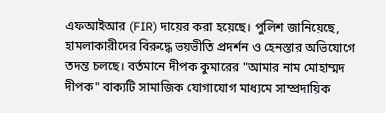এফআইআর (FIR) দায়ের করা হয়েছে। পুলিশ জানিয়েছে, হামলাকারীদের বিরুদ্ধে ভয়ভীতি প্রদর্শন ও হেনস্তার অভিযোগে তদন্ত চলছে। বর্তমানে দীপক কুমারের "আমার নাম মোহাম্মদ দীপক" বাক্যটি সামাজিক যোগাযোগ মাধ্যমে সাম্প্রদায়িক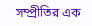সম্প্রীতির এক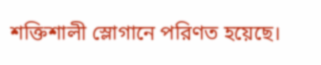শক্তিশালী স্লোগানে পরিণত হয়েছে।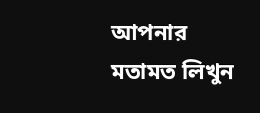আপনার মতামত লিখুন